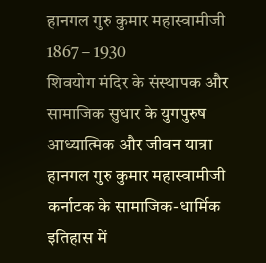हानगल गुरु कुमार महास्वामीजी
1867 – 1930
शिवयोग मंदिर के संस्थापक और सामाजिक सुधार के युगपुरुष
आध्यात्मिक और जीवन यात्रा
हानगल गुरु कुमार महास्वामीजी कर्नाटक के सामाजिक-धार्मिक इतिहास में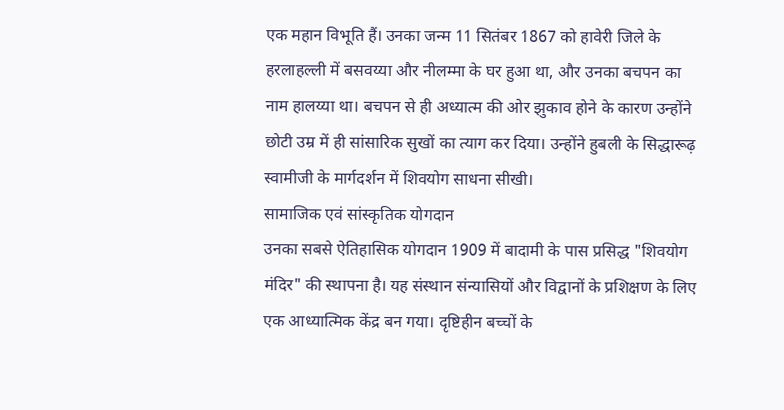एक महान विभूति हैं। उनका जन्म 11 सितंबर 1867 को हावेरी जिले के हरलाहल्ली में बसवय्या और नीलम्मा के घर हुआ था, और उनका बचपन का नाम हालय्या था। बचपन से ही अध्यात्म की ओर झुकाव होने के कारण उन्होंने छोटी उम्र में ही सांसारिक सुखों का त्याग कर दिया। उन्होंने हुबली के सिद्धारूढ़ स्वामीजी के मार्गदर्शन में शिवयोग साधना सीखी।
सामाजिक एवं सांस्कृतिक योगदान
उनका सबसे ऐतिहासिक योगदान 1909 में बादामी के पास प्रसिद्ध "शिवयोग मंदिर" की स्थापना है। यह संस्थान संन्यासियों और विद्वानों के प्रशिक्षण के लिए एक आध्यात्मिक केंद्र बन गया। दृष्टिहीन बच्चों के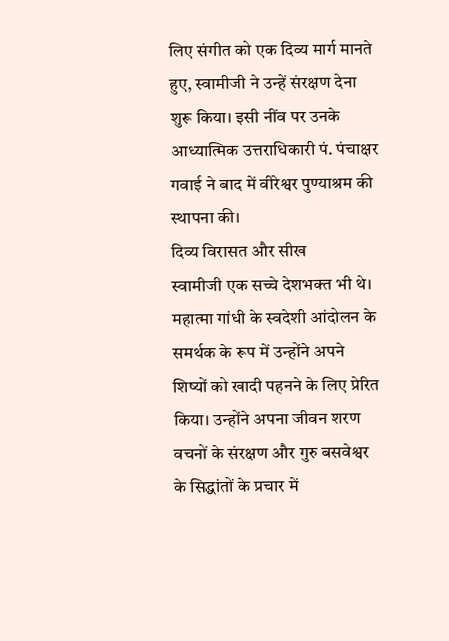लिए संगीत को एक दिव्य मार्ग मानते हुए, स्वामीजी ने उन्हें संरक्षण देना शुरू किया। इसी नींव पर उनके आध्यात्मिक उत्तराधिकारी पं. पंचाक्षर गवाई ने बाद में वीरेश्वर पुण्याश्रम की स्थापना की।
दिव्य विरासत और सीख
स्वामीजी एक सच्चे देशभक्त भी थे। महात्मा गांधी के स्वदेशी आंदोलन के समर्थक के रूप में उन्होंने अपने शिष्यों को खादी पहनने के लिए प्रेरित किया। उन्होंने अपना जीवन शरण वचनों के संरक्षण और गुरु बसवेश्वर के सिद्धांतों के प्रचार में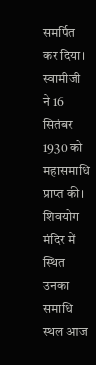समर्पित कर दिया। स्वामीजी ने 16 सितंबर 1930 को महासमाधि प्राप्त की। शिवयोग मंदिर में स्थित उनका समाधि स्थल आज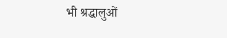भी श्रद्धालुओं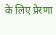के लिए प्रेरणा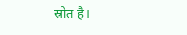स्रोत है।